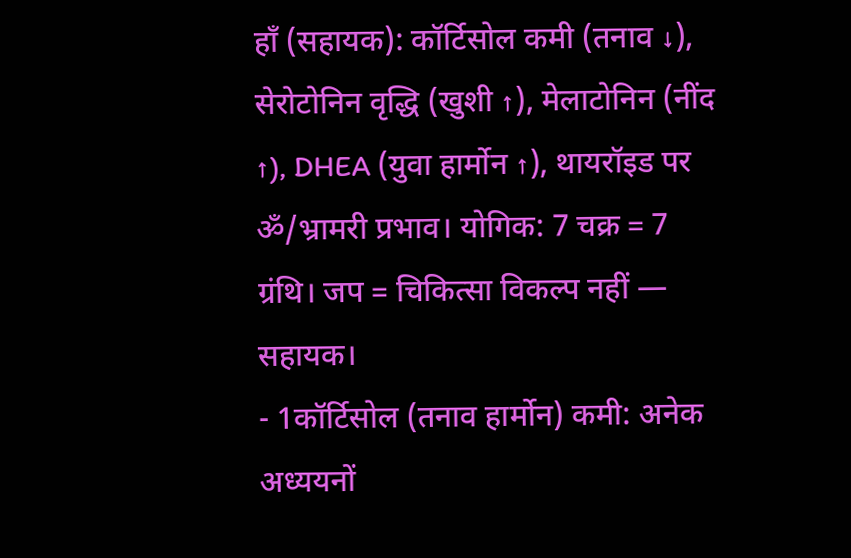हाँ (सहायक): कॉर्टिसोल कमी (तनाव ↓), सेरोटोनिन वृद्धि (खुशी ↑), मेलाटोनिन (नींद ↑), DHEA (युवा हार्मोन ↑), थायरॉइड पर ॐ/भ्रामरी प्रभाव। योगिक: 7 चक्र = 7 ग्रंथि। जप = चिकित्सा विकल्प नहीं — सहायक।
- 1कॉर्टिसोल (तनाव हार्मोन) कमी: अनेक अध्ययनों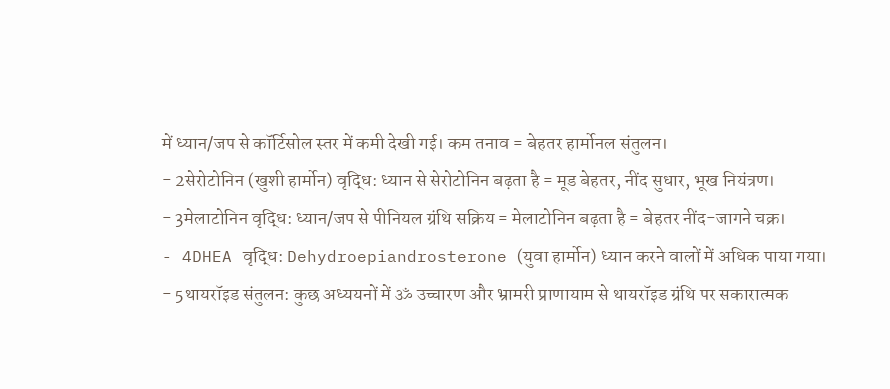में ध्यान/जप से कॉर्टिसोल स्तर में कमी देखी गई। कम तनाव = बेहतर हार्मोनल संतुलन।
- 2सेरोटोनिन (खुशी हार्मोन) वृद्धि: ध्यान से सेरोटोनिन बढ़ता है = मूड बेहतर, नींद सुधार, भूख नियंत्रण।
- 3मेलाटोनिन वृद्धि: ध्यान/जप से पीनियल ग्रंथि सक्रिय = मेलाटोनिन बढ़ता है = बेहतर नींद-जागने चक्र।
- 4DHEA वृद्धि: Dehydroepiandrosterone (युवा हार्मोन) ध्यान करने वालों में अधिक पाया गया।
- 5थायरॉइड संतुलन: कुछ अध्ययनों में ॐ उच्चारण और भ्रामरी प्राणायाम से थायरॉइड ग्रंथि पर सकारात्मक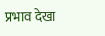प्रभाव देखा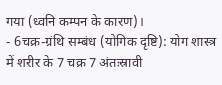गया (ध्वनि कम्पन के कारण)।
- 6चक्र-ग्रंथि सम्बंध (योगिक दृष्टि): योग शास्त्र में शरीर के 7 चक्र 7 अंतःस्रावी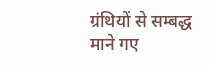ग्रंथियों से सम्बद्ध माने गए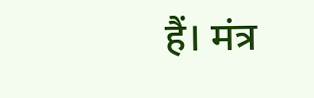हैं। मंत्र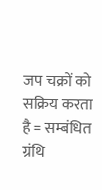जप चक्रों को सक्रिय करता है = सम्बंधित ग्रंथि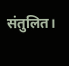संतुलित।